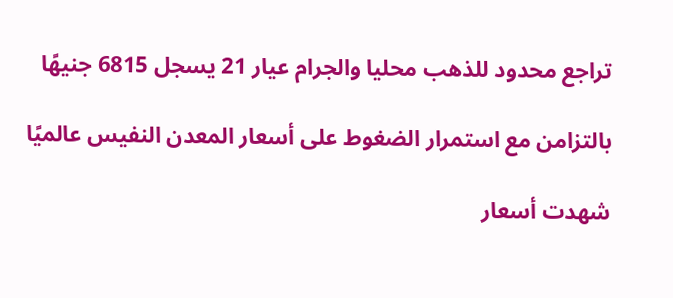تراجع محدود للذهب محليا والجرام عيار 21 يسجل 6815 جنيهًا

بالتزامن مع استمرار الضغوط على أسعار المعدن النفيس عالميًا

شهدت أسعار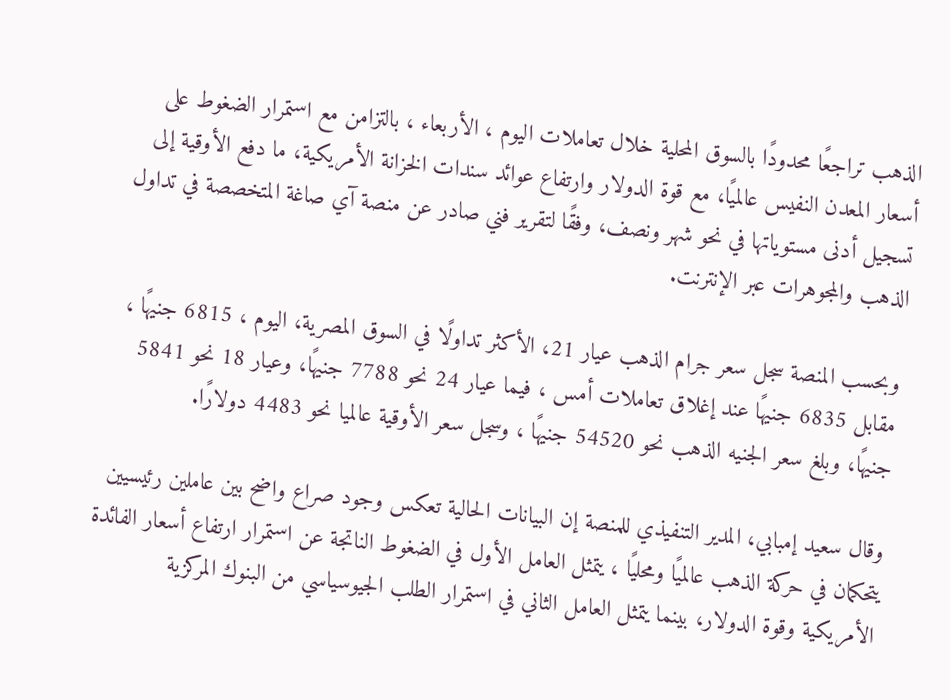الذهب تراجعًا محدودًا بالسوق المحلية خلال تعاملات اليوم ، الأربعاء ، بالتزامن مع استمرار الضغوط على أسعار المعدن النفيس عالميًا، مع قوة الدولار وارتفاع عوائد سندات الخزانة الأمريكية، ما دفع الأوقية إلى تسجيل أدنى مستوياتها في نحو شهر ونصف، وفقًا لتقرير فني صادر عن منصة آي صاغة المتخصصة في تداول الذهب والمجوهرات عبر الإنترنت.

وبحسب المنصة سجل سعر جرام الذهب عيار 21، الأكثر تداولًا في السوق المصرية، اليوم ، 6815 جنيهًا ، مقابل 6835 جنيهًا عند إغلاق تعاملات أمس ، فيما عيار 24 نحو 7788 جنيهًا، وعيار 18 نحو 5841 جنيهًا، وبلغ سعر الجنيه الذهب نحو 54520 جنيهًا ، وسجل سعر الأوقية عالميا نحو 4483 دولارًا.

وقال سعيد إمبابي، المدير التنفيذي للمنصة إن البيانات الحالية تعكس وجود صراع واضح بين عاملين رئيسيين يتحكمان في حركة الذهب عالميًا ومحليًا ، يتمثل العامل الأول في الضغوط الناتجة عن استمرار ارتفاع أسعار الفائدة الأمريكية وقوة الدولار، بينما يتمثل العامل الثاني في استمرار الطلب الجيوسياسي من البنوك المركزية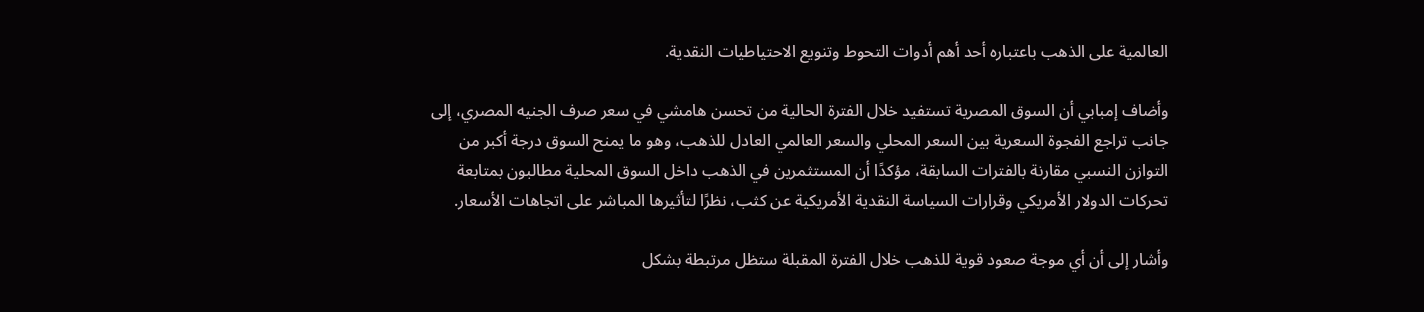العالمية على الذهب باعتباره أحد أهم أدوات التحوط وتنويع الاحتياطيات النقدية.

وأضاف إمبابي أن السوق المصرية تستفيد خلال الفترة الحالية من تحسن هامشي في سعر صرف الجنيه المصري، إلى جانب تراجع الفجوة السعرية بين السعر المحلي والسعر العالمي العادل للذهب، وهو ما يمنح السوق درجة أكبر من التوازن النسبي مقارنة بالفترات السابقة، مؤكدًا أن المستثمرين في الذهب داخل السوق المحلية مطالبون بمتابعة تحركات الدولار الأمريكي وقرارات السياسة النقدية الأمريكية عن كثب، نظرًا لتأثيرها المباشر على اتجاهات الأسعار.

وأشار إلى أن أي موجة صعود قوية للذهب خلال الفترة المقبلة ستظل مرتبطة بشكل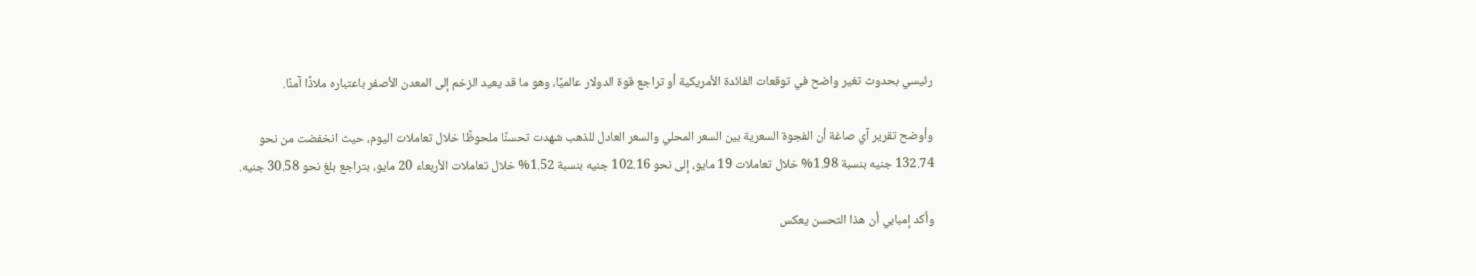رئيسي بحدوث تغير واضح في توقعات الفائدة الأمريكية أو تراجع قوة الدولار عالميًا، وهو ما قد يعيد الزخم إلى المعدن الأصفر باعتباره ملاذًا آمنًا.

وأوضح تقرير آي صاغة أن الفجوة السعرية بين السعر المحلي والسعر العادل للذهب شهدت تحسنًا ملحوظًا خلال تعاملات اليوم، حيث انخفضت من نحو 132.74 جنيه بنسبة 1.98% خلال تعاملات 19 مايو، إلى نحو 102.16 جنيه بنسبة 1.52% خلال تعاملات الأربعاء 20 مايو، بتراجع بلغ نحو 30.58 جنيه.

وأكد إمبابي أن هذا التحسن يعكس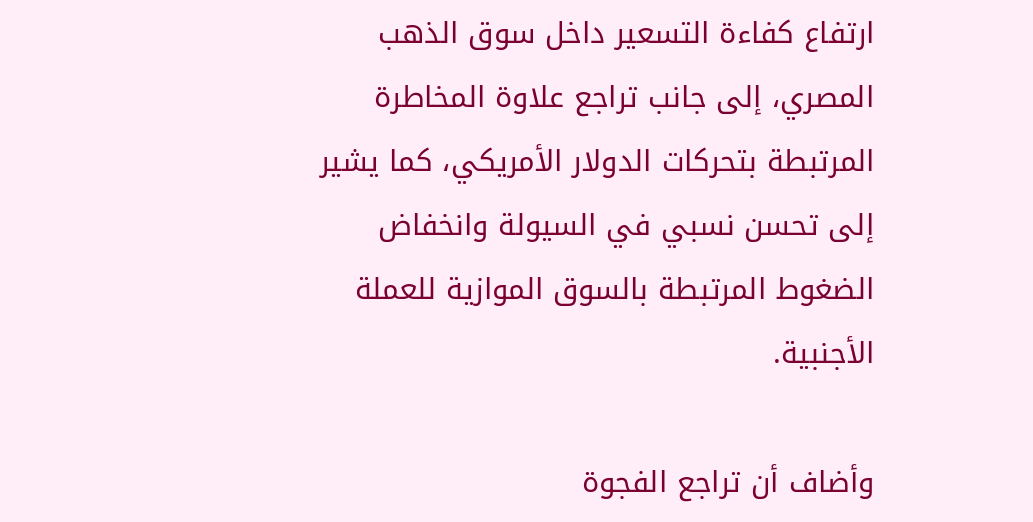ارتفاع كفاءة التسعير داخل سوق الذهب المصري، إلى جانب تراجع علاوة المخاطرة المرتبطة بتحركات الدولار الأمريكي، كما يشير إلى تحسن نسبي في السيولة وانخفاض الضغوط المرتبطة بالسوق الموازية للعملة الأجنبية.

وأضاف أن تراجع الفجوة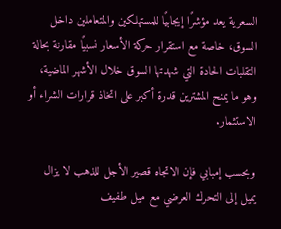السعرية يعد مؤشرًا إيجابيًا للمستهلكين والمتعاملين داخل السوق، خاصة مع استقرار حركة الأسعار نسبيًا مقارنة بحالة التقلبات الحادة التي شهدتها السوق خلال الأشهر الماضية، وهو ما يمنح المشترين قدرة أكبر على اتخاذ قرارات الشراء أو الاستثمار.

وبحسب إمبابي فإن الاتجاه قصير الأجل للذهب لا يزال يميل إلى التحرك العرضي مع ميل طفيف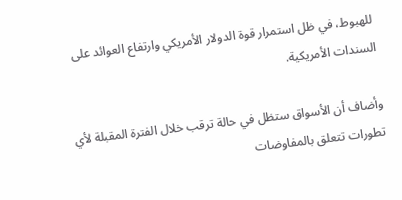للهبوط، في ظل استمرار قوة الدولار الأمريكي وارتفاع العوائد على السندات الأمريكية.

وأضاف أن الأسواق ستظل في حالة ترقب خلال الفترة المقبلة لأي تطورات تتعلق بالمفاوضات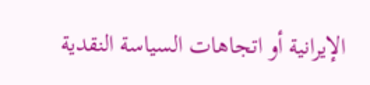الإيرانية أو اتجاهات السياسة النقدية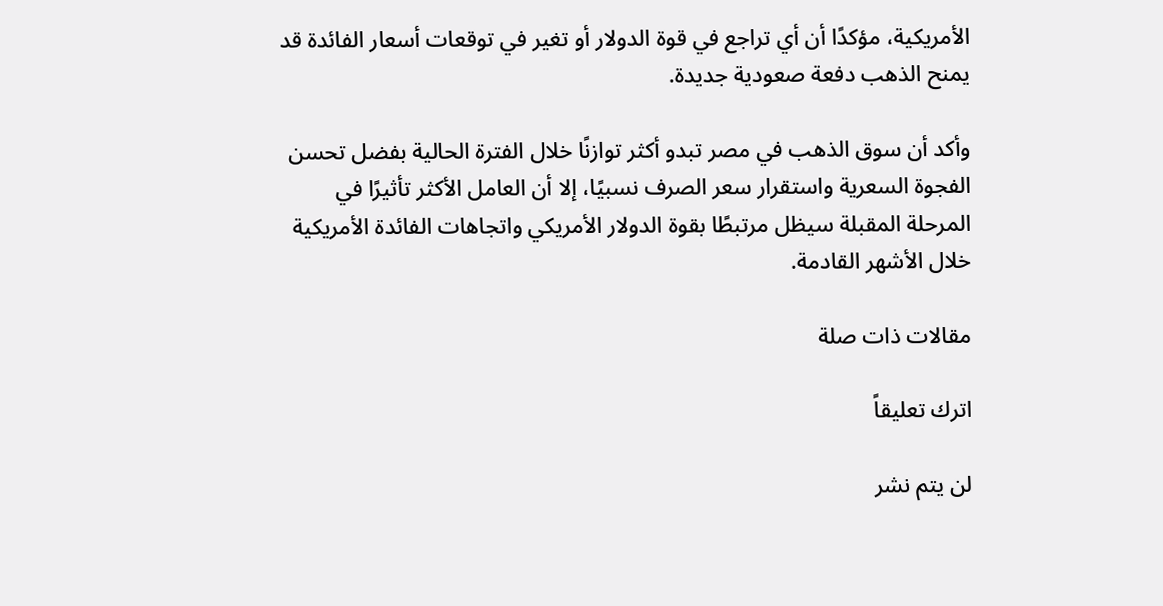الأمريكية، مؤكدًا أن أي تراجع في قوة الدولار أو تغير في توقعات أسعار الفائدة قد يمنح الذهب دفعة صعودية جديدة.

وأكد أن سوق الذهب في مصر تبدو أكثر توازنًا خلال الفترة الحالية بفضل تحسن الفجوة السعرية واستقرار سعر الصرف نسبيًا، إلا أن العامل الأكثر تأثيرًا في المرحلة المقبلة سيظل مرتبطًا بقوة الدولار الأمريكي واتجاهات الفائدة الأمريكية خلال الأشهر القادمة.

مقالات ذات صلة

اترك تعليقاً

لن يتم نشر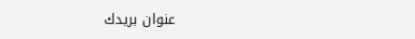عنوان بريدك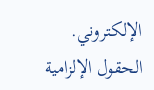الإلكتروني. الحقول الإلزامية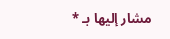مشار إليها بـ *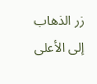زر الذهاب إلى الأعلى